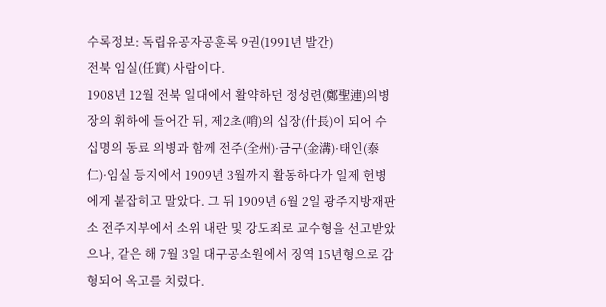수록정보: 독립유공자공훈록 9권(1991년 발간)
전북 임실(任實) 사람이다.
1908년 12월 전북 일대에서 활약하던 정성련(鄭聖連)의병장의 휘하에 들어간 뒤, 제2초(哨)의 십장(什長)이 되어 수십명의 동료 의병과 함께 전주(全州)·금구(金溝)·태인(泰仁)·임실 등지에서 1909년 3월까지 활동하다가 일제 헌병에게 붙잡히고 말았다. 그 뒤 1909년 6월 2일 광주지방재판소 전주지부에서 소위 내란 및 강도죄로 교수형을 선고받았으나, 같은 해 7월 3일 대구공소원에서 징역 15년형으로 감형되어 옥고를 치렀다.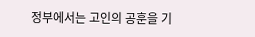정부에서는 고인의 공훈을 기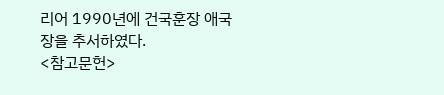리어 1990년에 건국훈장 애국장을 추서하였다.
<참고문헌>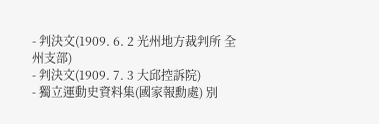- 判決文(1909. 6. 2 光州地方裁判所 全州支部)
- 判決文(1909. 7. 3 大邱控訴院)
- 獨立運動史資料集(國家報勳處) 別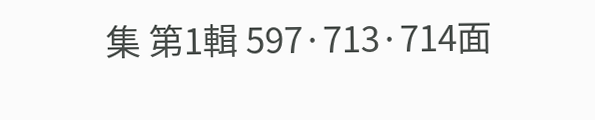集 第1輯 597·713·714面